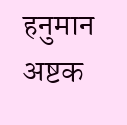हनुमान अष्टक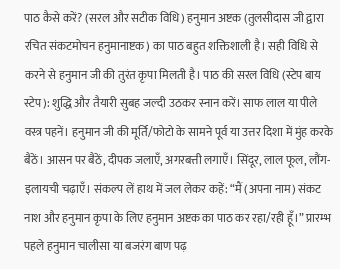पाठ कैसे करें? (सरल और सटीक विधि) हनुमान अष्टक (तुलसीदास जी द्वारा रचित संकटमोचन हनुमानाष्टक) का पाठ बहुत शक्तिशाली है। सही विधि से करने से हनुमान जी की तुरंत कृपा मिलती है। पाठ की सरल विधि (स्टेप बाय स्टेप): शुद्धि और तैयारी सुबह जल्दी उठकर स्नान करें। साफ लाल या पीले वस्त्र पहनें। हनुमान जी की मूर्ति/फोटो के सामने पूर्व या उत्तर दिशा में मुंह करके बैठें। आसन पर बैठें, दीपक जलाएँ, अगरबत्ती लगाएँ। सिंदूर, लाल फूल, लौंग-इलायची चढ़ाएँ। संकल्प लें हाथ में जल लेकर कहें: “मैं (अपना नाम) संकट नाश और हनुमान कृपा के लिए हनुमान अष्टक का पाठ कर रहा/रही हूँ।” प्रारम्भ पहले हनुमान चालीसा या बजरंग बाण पढ़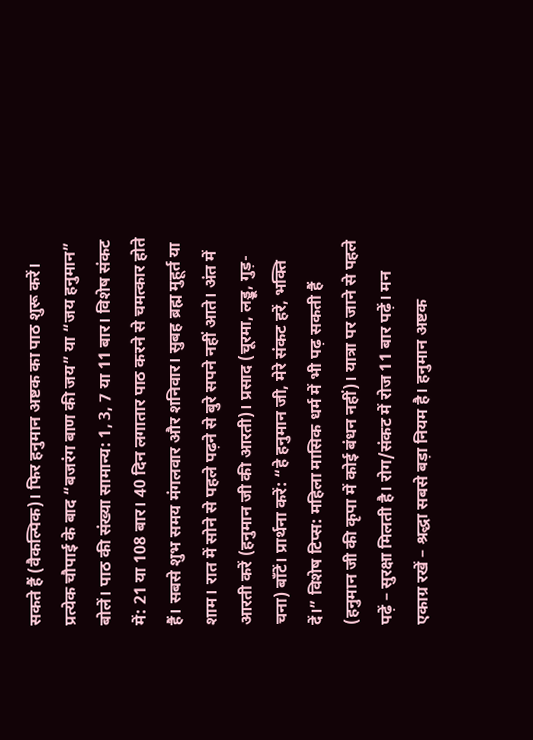सकते हैं (वैकल्पिक)। फिर हनुमान अष्टक का पाठ शुरू करें। प्रत्येक चौपाई के बाद “बजरंग बाण की जय” या “जय हनुमान” बोलें। पाठ की संख्या सामान्य: 1, 3, 7 या 11 बार। विशेष संकट में: 21 या 108 बार। 40 दिन लगातार पाठ करने से चमत्कार होते हैं। सबसे शुभ समय मंगलवार और शनिवार। सुबह ब्रह्म मुहूर्त या शाम। रात में सोने से पहले पढ़ने से बुरे सपने नहीं आते। अंत में आरती करें (हनुमान जी की आरती)। प्रसाद (चूरमा, लड्डू, गुड़-चना) बाँटें। प्रार्थना करें: “हे हनुमान जी, मेरे संकट हरें, भक्ति दें।” विशेष टिप्स: महिला मासिक धर्म में भी पढ़ सकती हैं (हनुमान जी की कृपा में कोई बंधन नहीं)। यात्रा पर जाने से पहले पढ़ें – सुरक्षा मिलती है। रोग/संकट में रोज 11 बार पढ़ें। मन एकाग्र रखें – श्रद्धा सबसे बड़ा नियम है। हनुमान अष्टक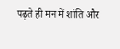पढ़ते ही मन में शांति और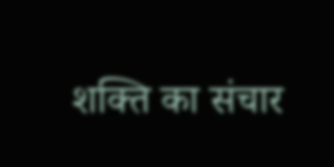शक्ति का संचार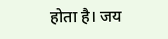होता है। जय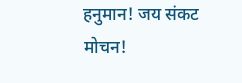हनुमान! जय संकट मोचन!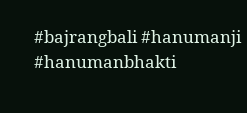#bajrangbali #hanumanji #hanumanbhakti